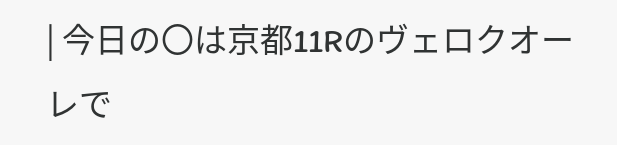| 今日の〇は京都11Rのヴェロクオーレで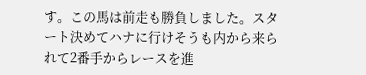す。この馬は前走も勝負しました。スタート決めてハナに行けそうも内から来られて2番手からレースを進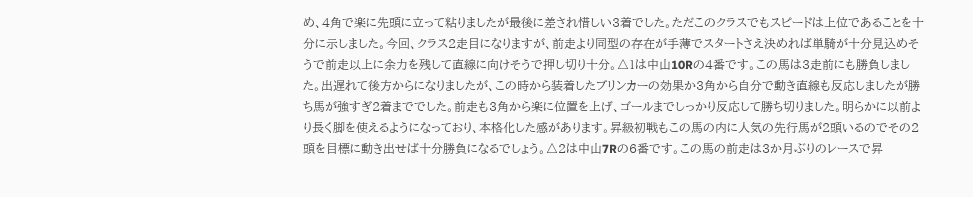め、4角で楽に先頭に立って粘りましたが最後に差され惜しい3着でした。ただこのクラスでもスピードは上位であることを十分に示しました。今回、クラス2走目になりますが、前走より同型の存在が手薄でスタートさえ決めれば単騎が十分見込めそうで前走以上に余力を残して直線に向けそうで押し切り十分。△1は中山10Rの4番です。この馬は3走前にも勝負しました。出遅れて後方からになりましたが、この時から装着したブリンカーの効果か3角から自分で動き直線も反応しましたが勝ち馬が強すぎ2着まででした。前走も3角から楽に位置を上げ、ゴールまでしっかり反応して勝ち切りました。明らかに以前より長く脚を使えるようになっており、本格化した感があります。昇級初戦もこの馬の内に人気の先行馬が2頭いるのでその2頭を目標に動き出せば十分勝負になるでしょう。△2は中山7Rの6番です。この馬の前走は3か月ぶりのレースで昇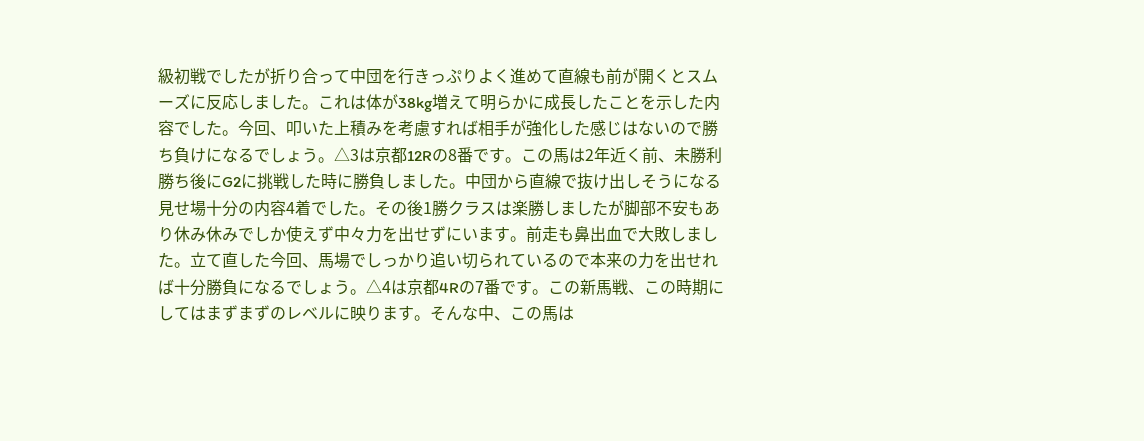級初戦でしたが折り合って中団を行きっぷりよく進めて直線も前が開くとスムーズに反応しました。これは体が38kg増えて明らかに成長したことを示した内容でした。今回、叩いた上積みを考慮すれば相手が強化した感じはないので勝ち負けになるでしょう。△3は京都12Rの8番です。この馬は2年近く前、未勝利勝ち後にG2に挑戦した時に勝負しました。中団から直線で抜け出しそうになる見せ場十分の内容4着でした。その後1勝クラスは楽勝しましたが脚部不安もあり休み休みでしか使えず中々力を出せずにいます。前走も鼻出血で大敗しました。立て直した今回、馬場でしっかり追い切られているので本来の力を出せれば十分勝負になるでしょう。△4は京都4Rの7番です。この新馬戦、この時期にしてはまずまずのレベルに映ります。そんな中、この馬は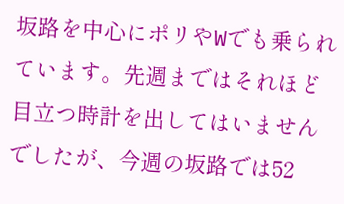坂路を中心にポリやWでも乗られています。先週まではそれほど目立つ時計を出してはいませんでしたが、今週の坂路では52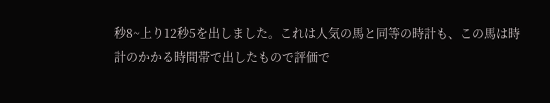秒8~上り12秒5を出しました。これは人気の馬と同等の時計も、この馬は時計のかかる時間帯で出したもので評価で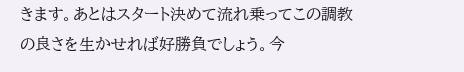きます。あとはスタート決めて流れ乗ってこの調教の良さを生かせれば好勝負でしょう。今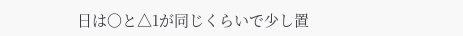日は〇と△1が同じくらいで少し置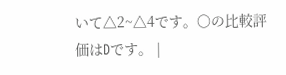いて△2~△4です。〇の比較評価はDです。 |